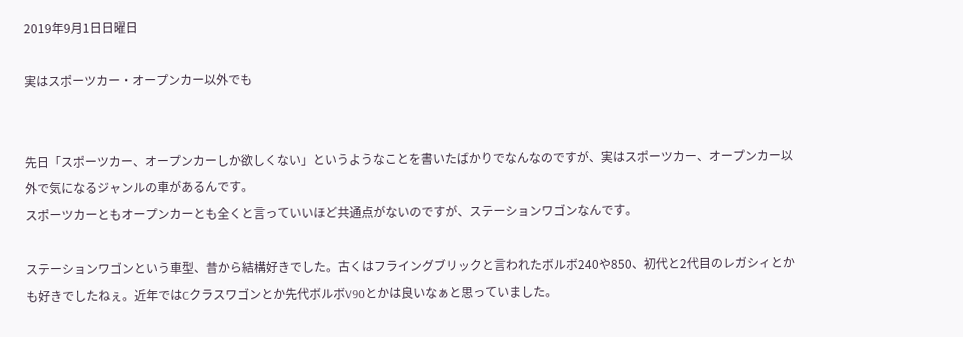2019年9月1日日曜日

実はスポーツカー・オープンカー以外でも


先日「スポーツカー、オープンカーしか欲しくない」というようなことを書いたばかりでなんなのですが、実はスポーツカー、オープンカー以外で気になるジャンルの車があるんです。
スポーツカーともオープンカーとも全くと言っていいほど共通点がないのですが、ステーションワゴンなんです。

ステーションワゴンという車型、昔から結構好きでした。古くはフライングブリックと言われたボルボ240や850、初代と2代目のレガシィとかも好きでしたねぇ。近年ではCクラスワゴンとか先代ボルボV90とかは良いなぁと思っていました。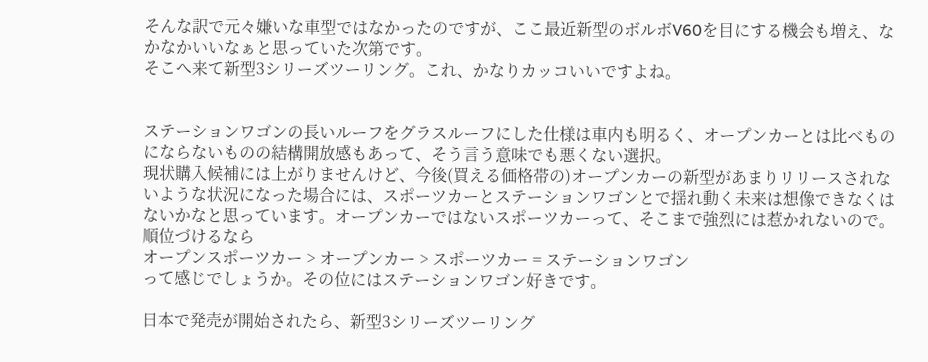そんな訳で元々嫌いな車型ではなかったのですが、ここ最近新型のボルボV60を目にする機会も増え、なかなかいいなぁと思っていた次第です。
そこへ来て新型3シリーズツーリング。これ、かなりカッコいいですよね。


ステーションワゴンの長いルーフをグラスルーフにした仕様は車内も明るく、オープンカーとは比べものにならないものの結構開放感もあって、そう言う意味でも悪くない選択。
現状購入候補には上がりませんけど、今後(買える価格帯の)オープンカーの新型があまりリリースされないような状況になった場合には、スポーツカーとステーションワゴンとで揺れ動く未来は想像できなくはないかなと思っています。オープンカーではないスポーツカーって、そこまで強烈には惹かれないので。順位づけるなら
オープンスポーツカー > オープンカー > スポーツカー = ステーションワゴン
って感じでしょうか。その位にはステーションワゴン好きです。

日本で発売が開始されたら、新型3シリーズツーリング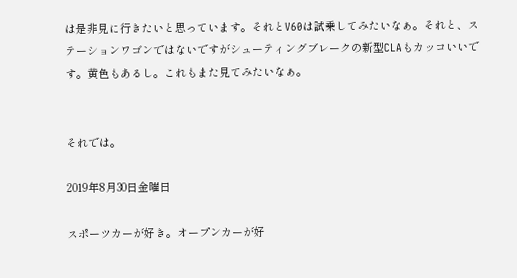は是非見に行きたいと思っています。それとV60は試乗してみたいなぁ。それと、ステーションワゴンではないですがシューティングブレークの新型CLAもカッコいいです。黄色もあるし。これもまた見てみたいなぁ。


それでは。

2019年8月30日金曜日

スポーツカーが好き。オープンカーが好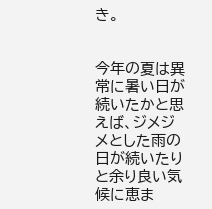き。


今年の夏は異常に暑い日が続いたかと思えば、ジメジメとした雨の日が続いたりと余り良い気候に恵ま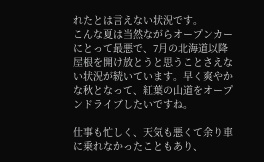れたとは言えない状況です。
こんな夏は当然ながらオープンカーにとって最悪で、7月の北海道以降屋根を開け放とうと思うことさえない状況が続いています。早く爽やかな秋となって、紅葉の山道をオープンドライブしたいですね。

仕事も忙しく、天気も悪くて余り車に乗れなかったこともあり、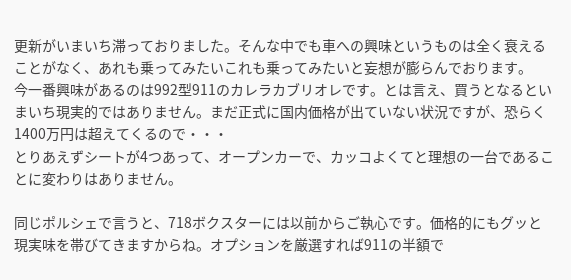更新がいまいち滞っておりました。そんな中でも車への興味というものは全く衰えることがなく、あれも乗ってみたいこれも乗ってみたいと妄想が膨らんでおります。
今一番興味があるのは992型911のカレラカブリオレです。とは言え、買うとなるといまいち現実的ではありません。まだ正式に国内価格が出ていない状況ですが、恐らく1400万円は超えてくるので・・・
とりあえずシートが4つあって、オープンカーで、カッコよくてと理想の一台であることに変わりはありません。

同じポルシェで言うと、718ボクスターには以前からご執心です。価格的にもグッと現実味を帯びてきますからね。オプションを厳選すれば911の半額で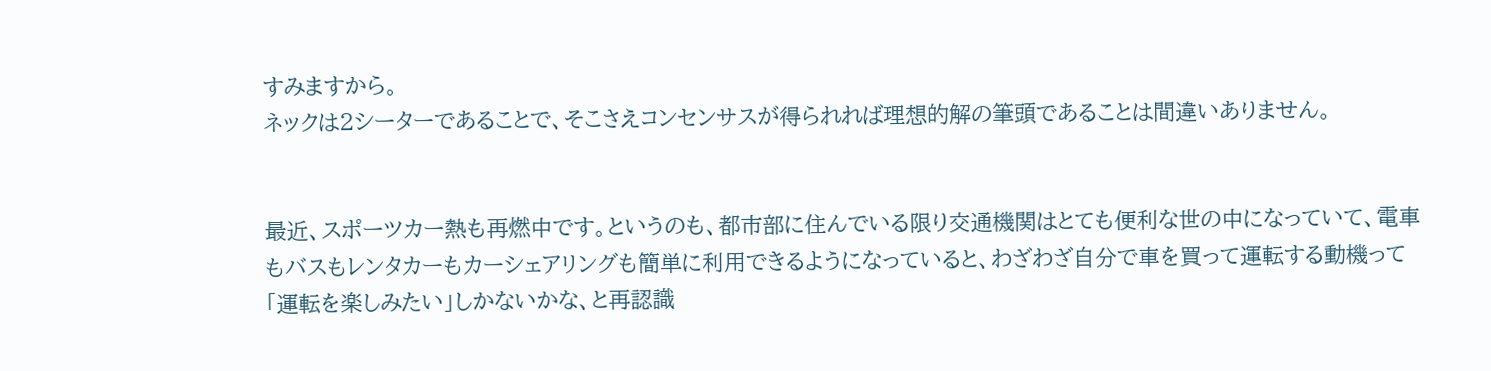すみますから。
ネックは2シーターであることで、そこさえコンセンサスが得られれば理想的解の筆頭であることは間違いありません。


最近、スポーツカー熱も再燃中です。というのも、都市部に住んでいる限り交通機関はとても便利な世の中になっていて、電車もバスもレンタカーもカーシェアリングも簡単に利用できるようになっていると、わざわざ自分で車を買って運転する動機って「運転を楽しみたい」しかないかな、と再認識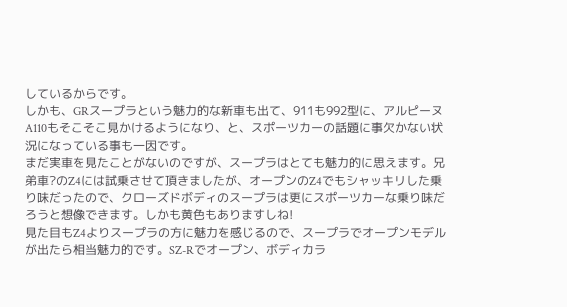しているからです。
しかも、GRスープラという魅力的な新車も出て、911も992型に、アルピーヌA110もそこそこ見かけるようになり、と、スポーツカーの話題に事欠かない状況になっている事も一因です。
まだ実車を見たことがないのですが、スープラはとても魅力的に思えます。兄弟車?のZ4には試乗させて頂きましたが、オープンのZ4でもシャッキリした乗り味だったので、クローズドボディのスープラは更にスポーツカーな乗り味だろうと想像できます。しかも黄色もありますしね!
見た目もZ4よりスープラの方に魅力を感じるので、スープラでオープンモデルが出たら相当魅力的です。SZ-Rでオープン、ボディカラ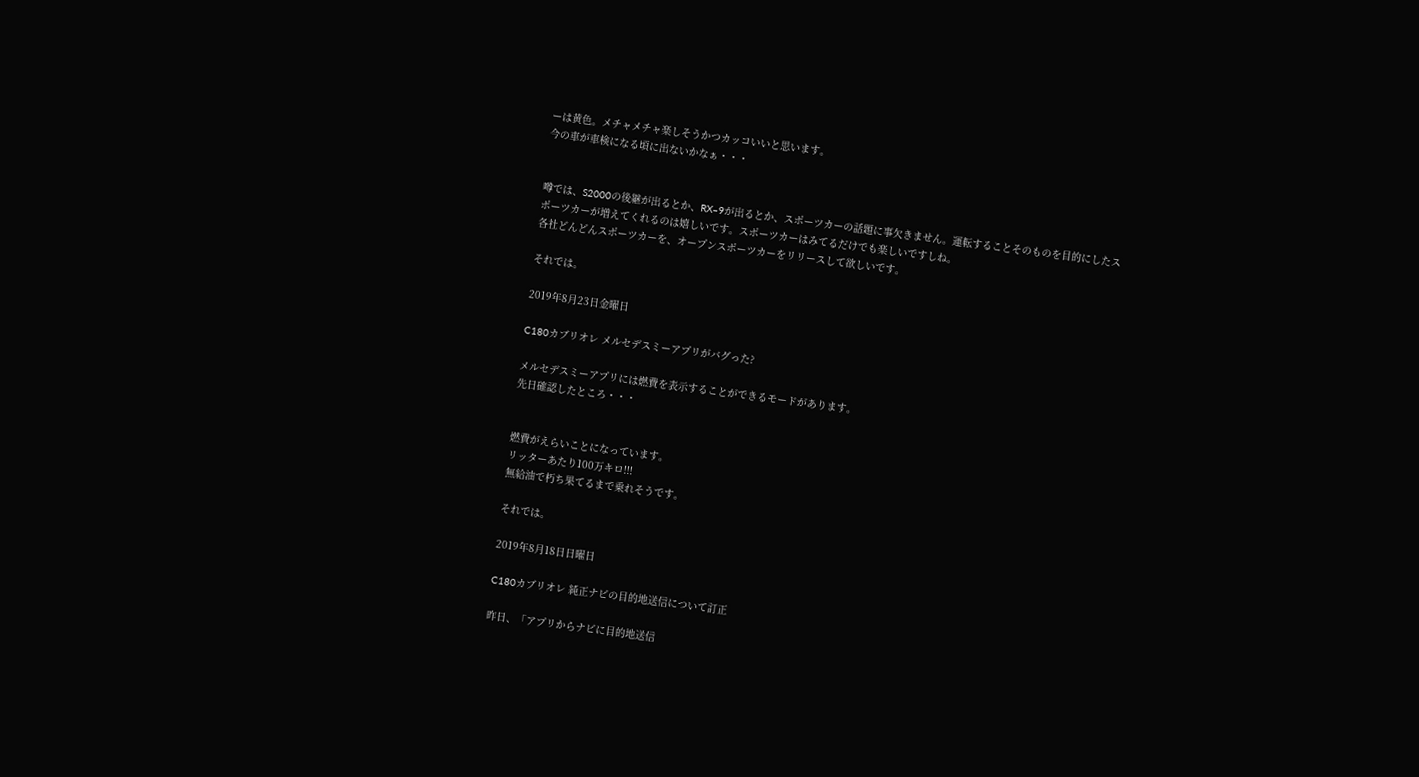ーは黄色。メチャメチャ楽しそうかつカッコいいと思います。
今の車が車検になる頃に出ないかなぁ・・・


噂では、S2000の後継が出るとか、RX–9が出るとか、スポーツカーの話題に事欠きません。運転することそのものを目的にしたスポーツカーが増えてくれるのは嬉しいです。スポーツカーはみてるだけでも楽しいですしね。
各社どんどんスポーツカーを、オープンスポーツカーをリリースして欲しいです。

それでは。

2019年8月23日金曜日

C180カブリオレ メルセデスミーアプリがバグった?

メルセデスミーアプリには燃費を表示することができるモードがあります。
先日確認したところ・・・


燃費がえらいことになっています。
リッターあたり100万キロ!!!
無給油で朽ち果てるまで乗れそうです。

それでは。

2019年8月18日日曜日

C180カブリオレ 純正ナビの目的地送信について訂正

昨日、「アプリからナビに目的地送信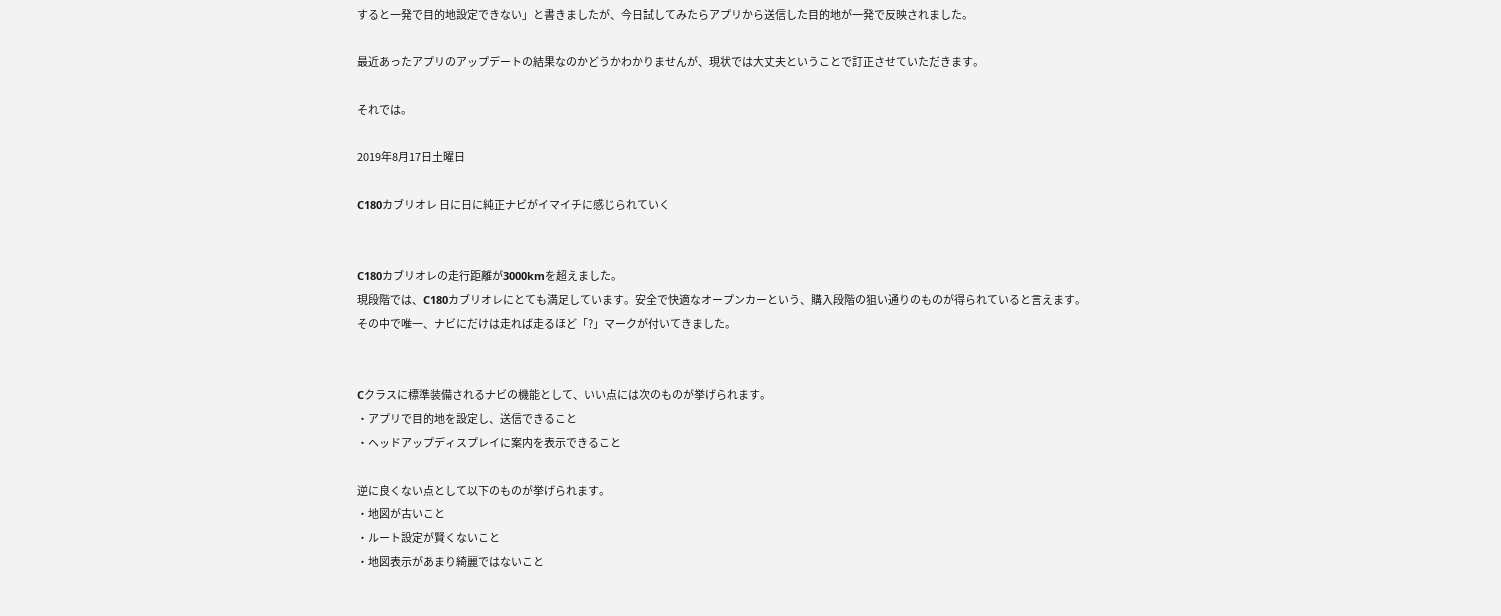すると一発で目的地設定できない」と書きましたが、今日試してみたらアプリから送信した目的地が一発で反映されました。

最近あったアプリのアップデートの結果なのかどうかわかりませんが、現状では大丈夫ということで訂正させていただきます。

それでは。

2019年8月17日土曜日

C180カブリオレ 日に日に純正ナビがイマイチに感じられていく


C180カブリオレの走行距離が3000kmを超えました。
現段階では、C180カブリオレにとても満足しています。安全で快適なオープンカーという、購入段階の狙い通りのものが得られていると言えます。
その中で唯一、ナビにだけは走れば走るほど「?」マークが付いてきました。


Cクラスに標準装備されるナビの機能として、いい点には次のものが挙げられます。
・アプリで目的地を設定し、送信できること
・ヘッドアップディスプレイに案内を表示できること

逆に良くない点として以下のものが挙げられます。
・地図が古いこと
・ルート設定が賢くないこと
・地図表示があまり綺麗ではないこと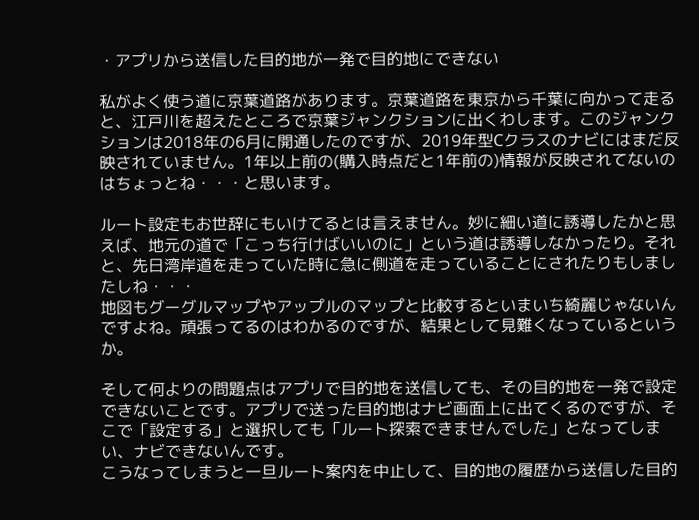・アプリから送信した目的地が一発で目的地にできない

私がよく使う道に京葉道路があります。京葉道路を東京から千葉に向かって走ると、江戸川を超えたところで京葉ジャンクションに出くわします。このジャンクションは2018年の6月に開通したのですが、2019年型Cクラスのナビにはまだ反映されていません。1年以上前の(購入時点だと1年前の)情報が反映されてないのはちょっとね・・・と思います。

ルート設定もお世辞にもいけてるとは言えません。妙に細い道に誘導したかと思えば、地元の道で「こっち行けばいいのに」という道は誘導しなかったり。それと、先日湾岸道を走っていた時に急に側道を走っていることにされたりもしましたしね・・・
地図もグーグルマップやアップルのマップと比較するといまいち綺麗じゃないんですよね。頑張ってるのはわかるのですが、結果として見難くなっているというか。

そして何よりの問題点はアプリで目的地を送信しても、その目的地を一発で設定できないことです。アプリで送った目的地はナビ画面上に出てくるのですが、そこで「設定する」と選択しても「ルート探索できませんでした」となってしまい、ナビできないんです。
こうなってしまうと一旦ルート案内を中止して、目的地の履歴から送信した目的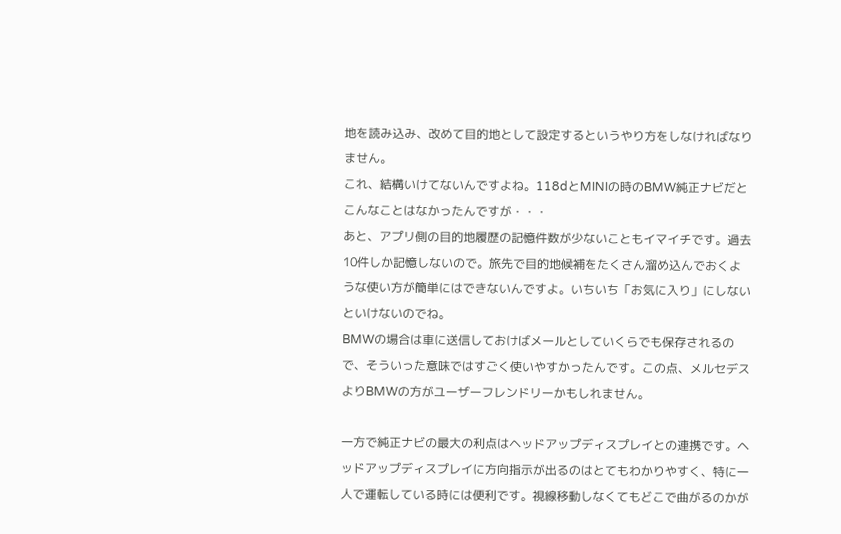地を読み込み、改めて目的地として設定するというやり方をしなければなりません。
これ、結構いけてないんですよね。118dとMINIの時のBMW純正ナビだとこんなことはなかったんですが・・・
あと、アプリ側の目的地履歴の記憶件数が少ないこともイマイチです。過去10件しか記憶しないので。旅先で目的地候補をたくさん溜め込んでおくような使い方が簡単にはできないんですよ。いちいち「お気に入り」にしないといけないのでね。
BMWの場合は車に送信しておけばメールとしていくらでも保存されるので、そういった意味ではすごく使いやすかったんです。この点、メルセデスよりBMWの方がユーザーフレンドリーかもしれません。

一方で純正ナビの最大の利点はヘッドアップディスプレイとの連携です。ヘッドアップディスプレイに方向指示が出るのはとてもわかりやすく、特に一人で運転している時には便利です。視線移動しなくてもどこで曲がるのかが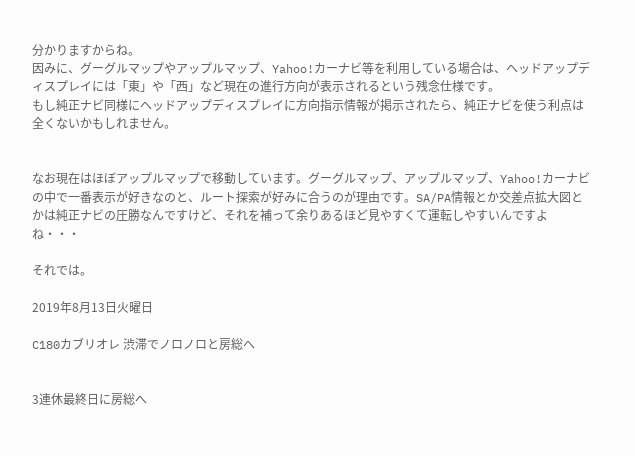分かりますからね。
因みに、グーグルマップやアップルマップ、Yahoo!カーナビ等を利用している場合は、ヘッドアップディスプレイには「東」や「西」など現在の進行方向が表示されるという残念仕様です。
もし純正ナビ同様にヘッドアップディスプレイに方向指示情報が掲示されたら、純正ナビを使う利点は全くないかもしれません。


なお現在はほぼアップルマップで移動しています。グーグルマップ、アップルマップ、Yahoo!カーナビの中で一番表示が好きなのと、ルート探索が好みに合うのが理由です。SA/PA情報とか交差点拡大図とかは純正ナビの圧勝なんですけど、それを補って余りあるほど見やすくて運転しやすいんですよね・・・

それでは。

2019年8月13日火曜日

C180カブリオレ 渋滞でノロノロと房総へ


3連休最終日に房総へ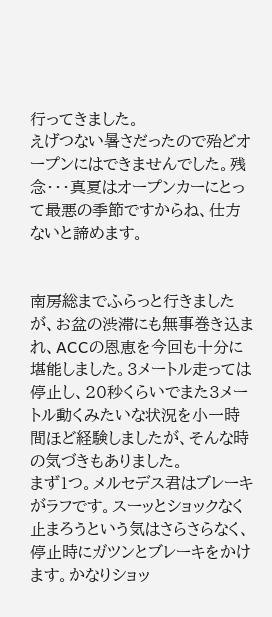行ってきました。
えげつない暑さだったので殆どオープンにはできませんでした。残念・・・真夏はオープンカーにとって最悪の季節ですからね、仕方ないと諦めます。


南房総までふらっと行きましたが、お盆の渋滞にも無事巻き込まれ、ACCの恩恵を今回も十分に堪能しました。3メートル走っては停止し、20秒くらいでまた3メートル動くみたいな状況を小一時間ほど経験しましたが、そんな時の気づきもありました。
まず1つ。メルセデス君はブレーキがラフです。スーッとショックなく止まろうという気はさらさらなく、停止時にガツンとブレーキをかけます。かなりショッ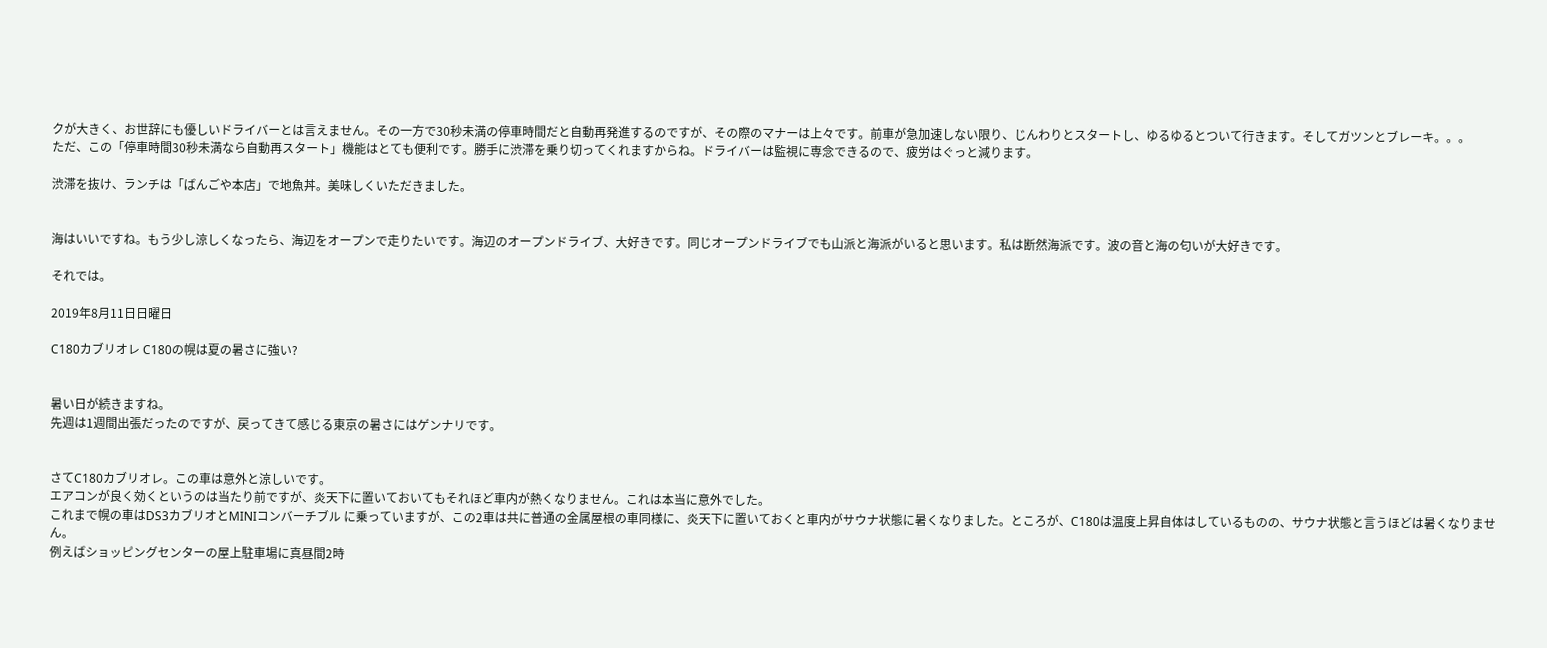クが大きく、お世辞にも優しいドライバーとは言えません。その一方で30秒未満の停車時間だと自動再発進するのですが、その際のマナーは上々です。前車が急加速しない限り、じんわりとスタートし、ゆるゆるとついて行きます。そしてガツンとブレーキ。。。
ただ、この「停車時間30秒未満なら自動再スタート」機能はとても便利です。勝手に渋滞を乗り切ってくれますからね。ドライバーは監視に専念できるので、疲労はぐっと減ります。

渋滞を抜け、ランチは「ばんごや本店」で地魚丼。美味しくいただきました。


海はいいですね。もう少し涼しくなったら、海辺をオープンで走りたいです。海辺のオープンドライブ、大好きです。同じオープンドライブでも山派と海派がいると思います。私は断然海派です。波の音と海の匂いが大好きです。

それでは。

2019年8月11日日曜日

C180カブリオレ C180の幌は夏の暑さに強い?


暑い日が続きますね。
先週は1週間出張だったのですが、戻ってきて感じる東京の暑さにはゲンナリです。


さてC180カブリオレ。この車は意外と涼しいです。
エアコンが良く効くというのは当たり前ですが、炎天下に置いておいてもそれほど車内が熱くなりません。これは本当に意外でした。
これまで幌の車はDS3カブリオとMINIコンバーチブル に乗っていますが、この2車は共に普通の金属屋根の車同様に、炎天下に置いておくと車内がサウナ状態に暑くなりました。ところが、C180は温度上昇自体はしているものの、サウナ状態と言うほどは暑くなりません。
例えばショッピングセンターの屋上駐車場に真昼間2時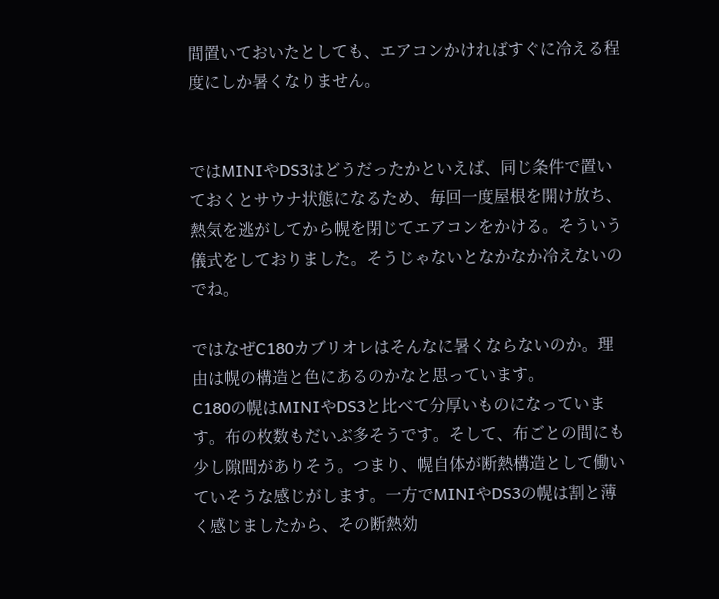間置いておいたとしても、エアコンかければすぐに冷える程度にしか暑くなりません。


ではMINIやDS3はどうだったかといえば、同じ条件で置いておくとサウナ状態になるため、毎回一度屋根を開け放ち、熱気を逃がしてから幌を閉じてエアコンをかける。そういう儀式をしておりました。そうじゃないとなかなか冷えないのでね。

ではなぜC180カブリオレはそんなに暑くならないのか。理由は幌の構造と色にあるのかなと思っています。
C180の幌はMINIやDS3と比べて分厚いものになっています。布の枚数もだいぶ多そうです。そして、布ごとの間にも少し隙間がありそう。つまり、幌自体が断熱構造として働いていそうな感じがします。一方でMINIやDS3の幌は割と薄く感じましたから、その断熱効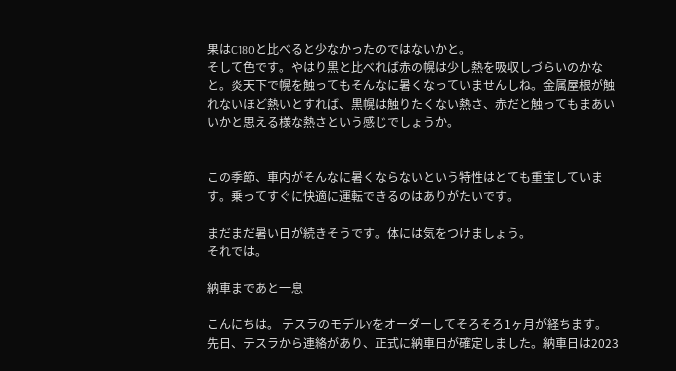果はC180と比べると少なかったのではないかと。
そして色です。やはり黒と比べれば赤の幌は少し熱を吸収しづらいのかなと。炎天下で幌を触ってもそんなに暑くなっていませんしね。金属屋根が触れないほど熱いとすれば、黒幌は触りたくない熱さ、赤だと触ってもまあいいかと思える様な熱さという感じでしょうか。


この季節、車内がそんなに暑くならないという特性はとても重宝しています。乗ってすぐに快適に運転できるのはありがたいです。

まだまだ暑い日が続きそうです。体には気をつけましょう。
それでは。

納車まであと一息

こんにちは。 テスラのモデルYをオーダーしてそろそろ1ヶ月が経ちます。 先日、テスラから連絡があり、正式に納車日が確定しました。納車日は2023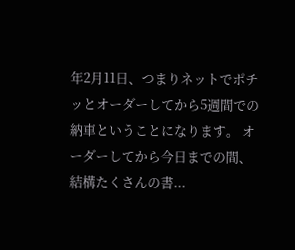年2月11日、つまりネットでポチッとオーダーしてから5週間での納車ということになります。 オーダーしてから今日までの間、結構たくさんの書...